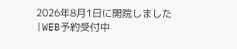2026年8月1日に開院しました|WEB予約受付中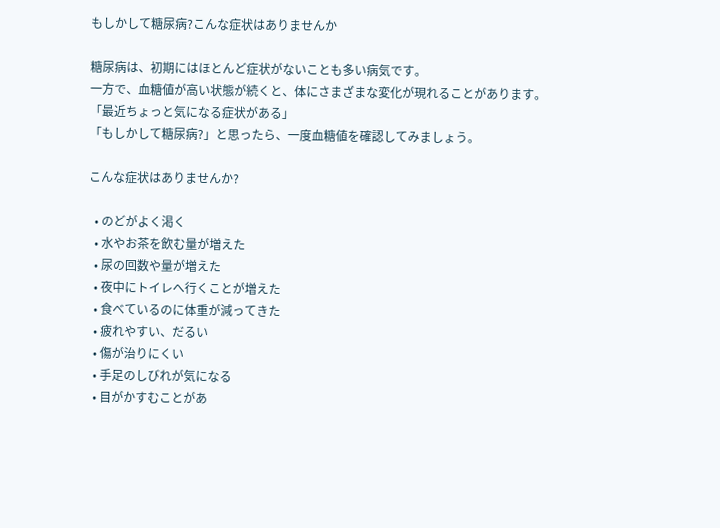もしかして糖尿病?こんな症状はありませんか

糖尿病は、初期にはほとんど症状がないことも多い病気です。
一方で、血糖値が高い状態が続くと、体にさまざまな変化が現れることがあります。
「最近ちょっと気になる症状がある」
「もしかして糖尿病?」と思ったら、一度血糖値を確認してみましょう。

こんな症状はありませんか?

  • のどがよく渇く
  • 水やお茶を飲む量が増えた
  • 尿の回数や量が増えた
  • 夜中にトイレへ行くことが増えた
  • 食べているのに体重が減ってきた
  • 疲れやすい、だるい
  • 傷が治りにくい
  • 手足のしびれが気になる
  • 目がかすむことがあ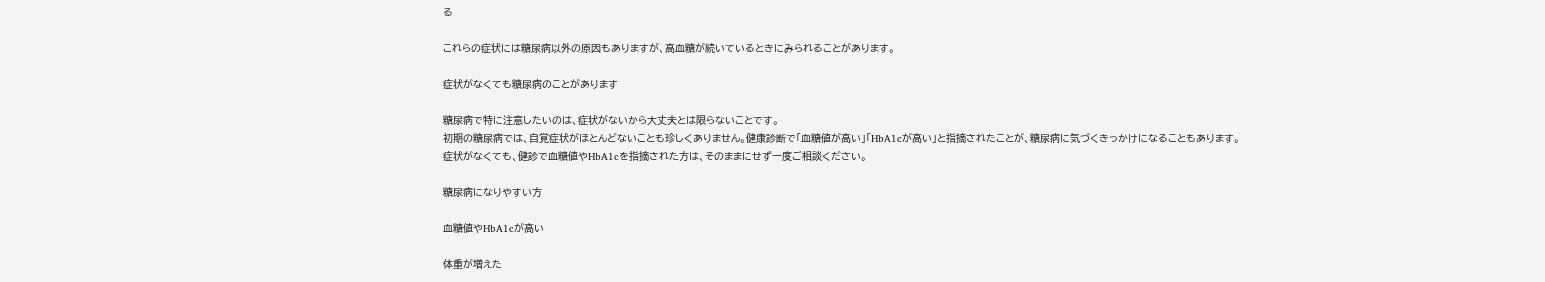る

これらの症状には糖尿病以外の原因もありますが、高血糖が続いているときにみられることがあります。

症状がなくても糖尿病のことがあります

糖尿病で特に注意したいのは、症状がないから大丈夫とは限らないことです。
初期の糖尿病では、自覚症状がほとんどないことも珍しくありません。健康診断で「血糖値が高い」「HbA1cが高い」と指摘されたことが、糖尿病に気づくきっかけになることもあります。
症状がなくても、健診で血糖値やHbA1cを指摘された方は、そのままにせず一度ご相談ください。

糖尿病になりやすい方

血糖値やHbA1cが高い

体重が増えた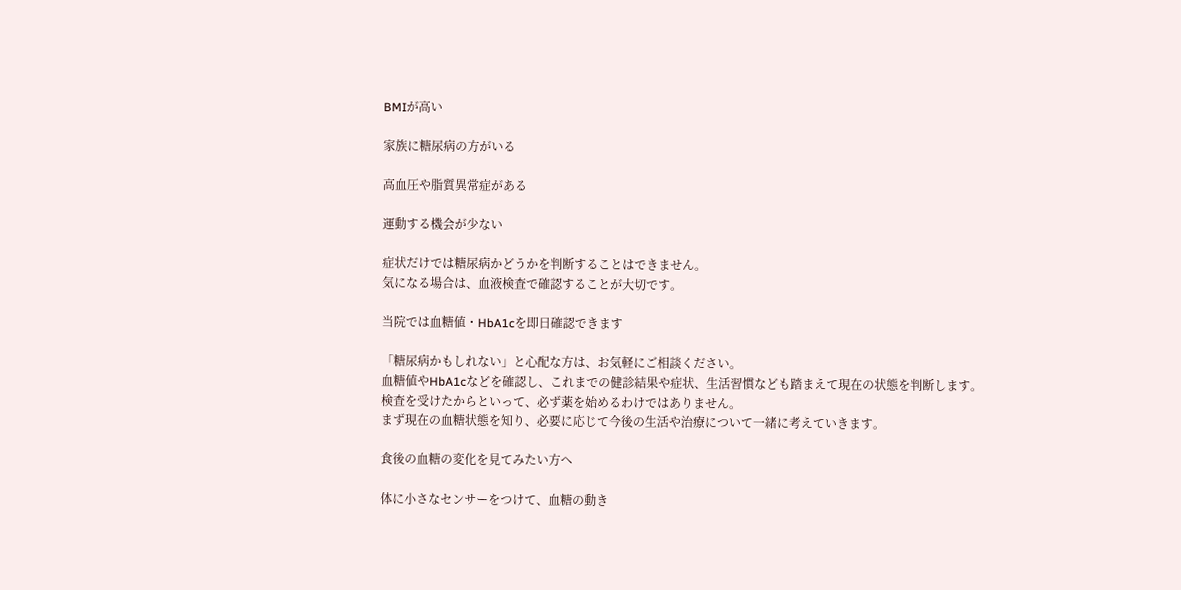BMIが高い

家族に糖尿病の方がいる

高血圧や脂質異常症がある

運動する機会が少ない

症状だけでは糖尿病かどうかを判断することはできません。
気になる場合は、血液検査で確認することが大切です。

当院では血糖値・HbA1cを即日確認できます

「糖尿病かもしれない」と心配な方は、お気軽にご相談ください。
血糖値やHbA1cなどを確認し、これまでの健診結果や症状、生活習慣なども踏まえて現在の状態を判断します。
検査を受けたからといって、必ず薬を始めるわけではありません。
まず現在の血糖状態を知り、必要に応じて今後の生活や治療について一緒に考えていきます。

食後の血糖の変化を見てみたい方へ

体に小さなセンサーをつけて、血糖の動き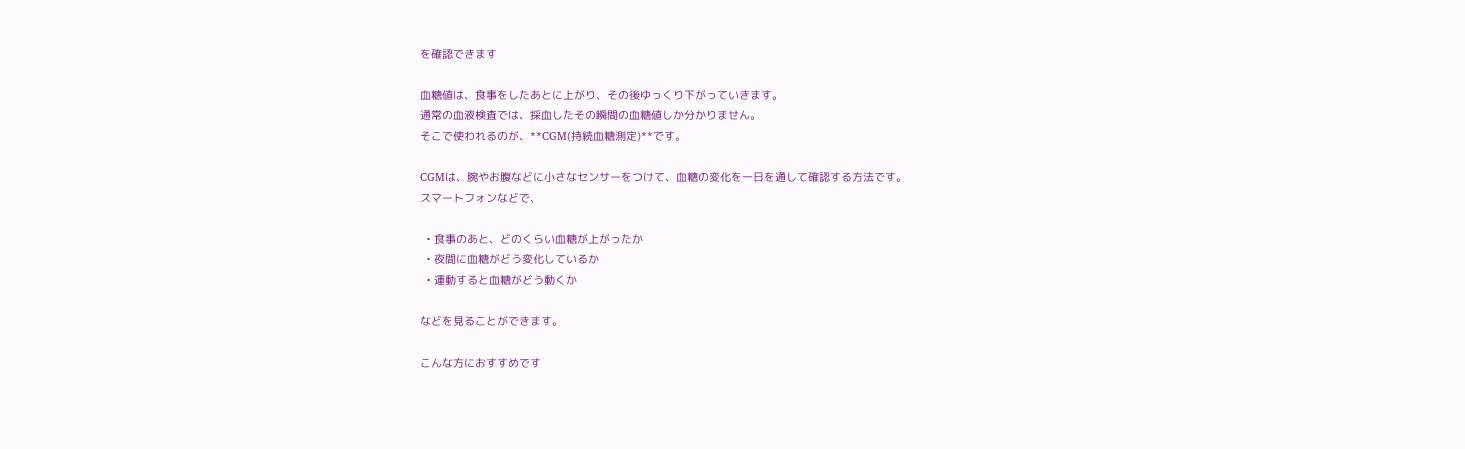を確認できます

血糖値は、食事をしたあとに上がり、その後ゆっくり下がっていきます。
通常の血液検査では、採血したその瞬間の血糖値しか分かりません。
そこで使われるのが、**CGM(持続血糖測定)**です。

CGMは、腕やお腹などに小さなセンサーをつけて、血糖の変化を一日を通して確認する方法です。
スマートフォンなどで、

  • 食事のあと、どのくらい血糖が上がったか
  • 夜間に血糖がどう変化しているか
  • 運動すると血糖がどう動くか

などを見ることができます。

こんな方におすすめです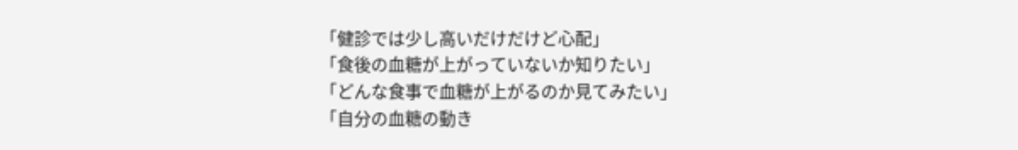「健診では少し高いだけだけど心配」
「食後の血糖が上がっていないか知りたい」
「どんな食事で血糖が上がるのか見てみたい」
「自分の血糖の動き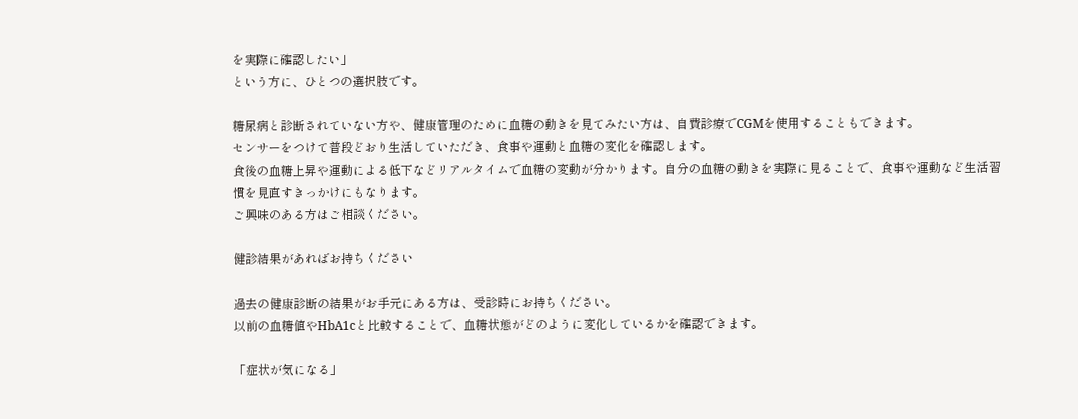を実際に確認したい」
という方に、ひとつの選択肢です。

糖尿病と診断されていない方や、健康管理のために血糖の動きを見てみたい方は、自費診療でCGMを使用することもできます。
センサーをつけて普段どおり生活していただき、食事や運動と血糖の変化を確認します。
食後の血糖上昇や運動による低下などリアルタイムで血糖の変動が分かります。自分の血糖の動きを実際に見ることで、食事や運動など生活習慣を見直すきっかけにもなります。
ご興味のある方はご相談ください。

健診結果があればお持ちください

過去の健康診断の結果がお手元にある方は、受診時にお持ちください。
以前の血糖値やHbA1cと比較することで、血糖状態がどのように変化しているかを確認できます。

「症状が気になる」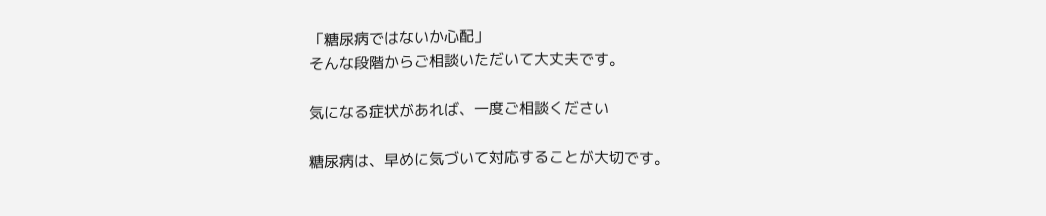「糖尿病ではないか心配」
そんな段階からご相談いただいて大丈夫です。

気になる症状があれば、一度ご相談ください

糖尿病は、早めに気づいて対応することが大切です。